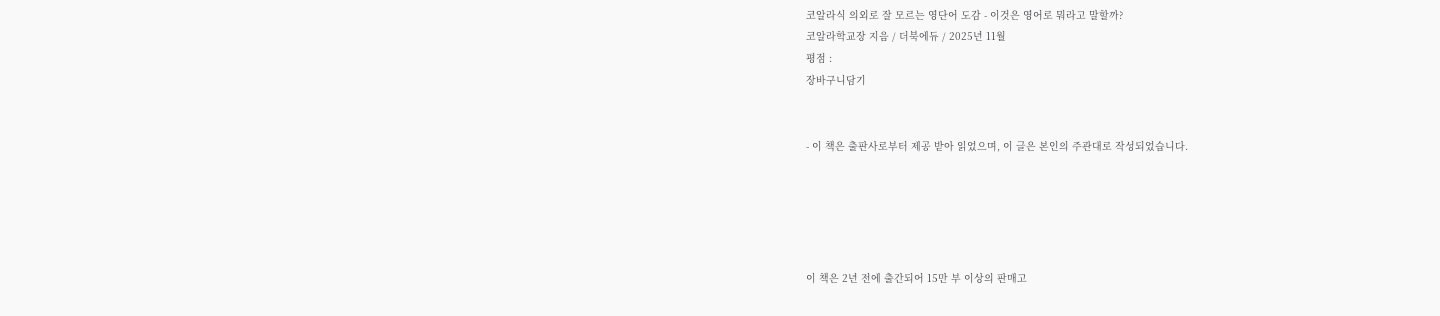코알라식 의외로 잘 모르는 영단어 도감 - 이것은 영어로 뭐라고 말할까?
코알라학교장 지음 / 더북에듀 / 2025년 11월
평점 :
장바구니담기


- 이 책은 출판사로부터 제공 받아 읽었으며, 이 글은 본인의 주관대로 작성되었습니다.





이 책은 2년 전에 출간되어 15만 부 이상의 판매고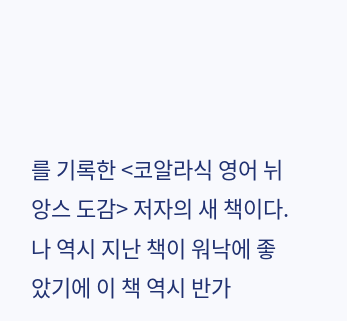를 기록한 <코알라식 영어 뉘앙스 도감> 저자의 새 책이다. 나 역시 지난 책이 워낙에 좋았기에 이 책 역시 반가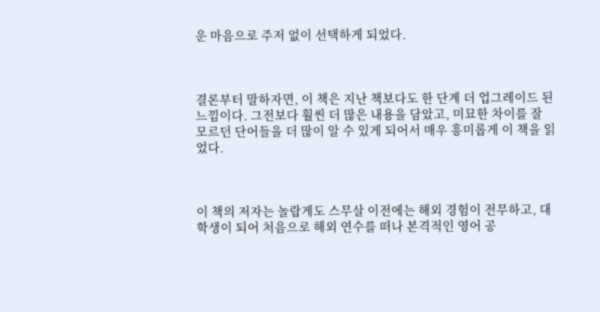운 마음으로 주저 없이 선택하게 되었다.



결론부터 말하자면, 이 책은 지난 책보다도 한 단계 더 업그레이드 된 느낌이다. 그전보다 훨씬 더 많은 내용을 담았고, 미묘한 차이를 잘 모르던 단어들을 더 많이 알 수 있게 되어서 매우 흥미롭게 이 책을 읽었다.



이 책의 저자는 놀랍게도 스무살 이전에는 해외 경험이 전무하고, 대학생이 되어 처음으로 해외 연수를 떠나 본격적인 영어 공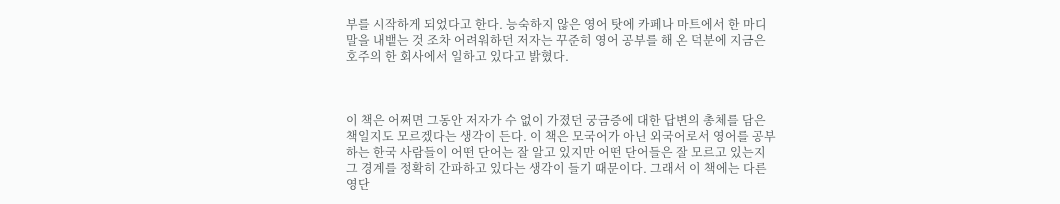부를 시작하게 되었다고 한다. 능숙하지 않은 영어 탓에 카페나 마트에서 한 마디 말을 내뱉는 것 조차 어려워하던 저자는 꾸준히 영어 공부를 해 온 덕분에 지금은 호주의 한 회사에서 일하고 있다고 밝혔다.



이 책은 어쩌면 그동안 저자가 수 없이 가졌던 궁금증에 대한 답변의 총체를 담은 책일지도 모르겠다는 생각이 든다. 이 책은 모국어가 아닌 외국어로서 영어를 공부하는 한국 사람들이 어떤 단어는 잘 알고 있지만 어떤 단어들은 잘 모르고 있는지 그 경계를 정확히 간파하고 있다는 생각이 들기 때문이다. 그래서 이 책에는 다른 영단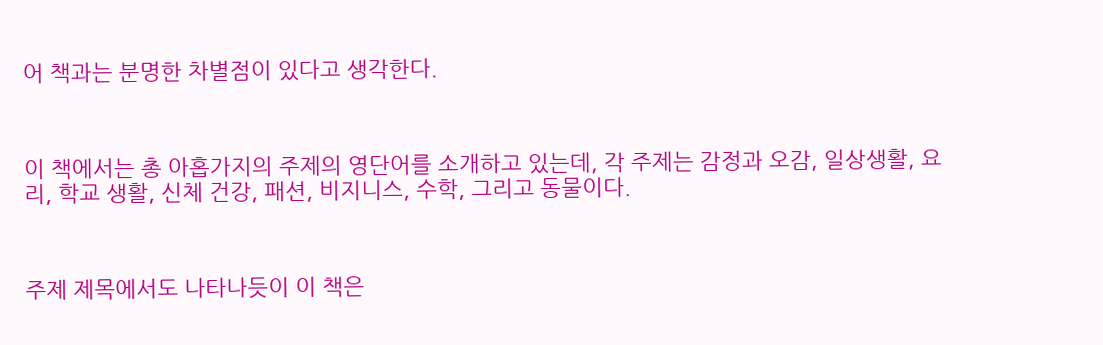어 책과는 분명한 차별점이 있다고 생각한다.



이 책에서는 총 아홉가지의 주제의 영단어를 소개하고 있는데, 각 주제는 감정과 오감, 일상생활, 요리, 학교 생활, 신체 건강, 패션, 비지니스, 수학, 그리고 동물이다.



주제 제목에서도 나타나듯이 이 책은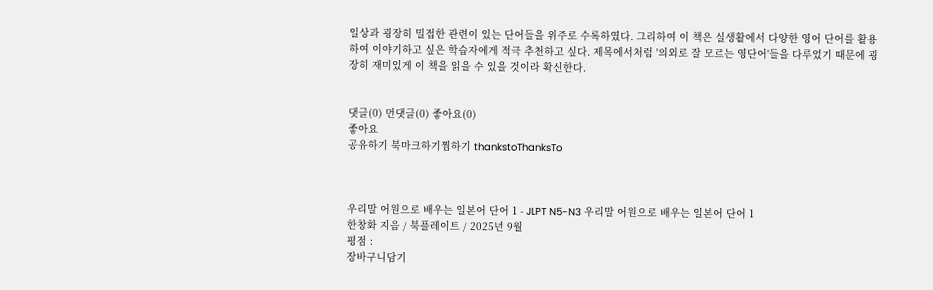일상과 굉장히 밀접한 관련이 있는 단어들을 위주로 수록하였다. 그리하여 이 책은 실생활에서 다양한 영어 단어를 활용하여 이야기하고 싶은 학습자에게 적극 추천하고 싶다. 제목에서처럼 '의외로 잘 모르는 영단어'들을 다루었기 때문에 굉장히 재미있게 이 책을 읽을 수 있을 것이라 확신한다.


댓글(0) 먼댓글(0) 좋아요(0)
좋아요
공유하기 북마크하기찜하기 thankstoThanksTo



우리말 어원으로 배우는 일본어 단어 1 - JLPT N5-N3 우리말 어원으로 배우는 일본어 단어 1
한창화 지음 / 북플레이트 / 2025년 9월
평점 :
장바구니담기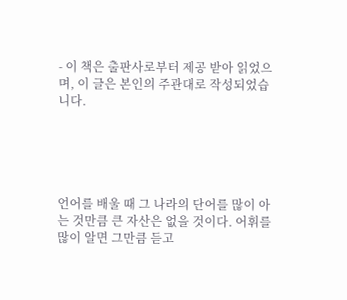- 이 책은 출판사로부터 제공 받아 읽었으며, 이 글은 본인의 주관대로 작성되었습니다.





언어를 배울 때 그 나라의 단어를 많이 아는 것만큼 큰 자산은 없을 것이다. 어휘를 많이 알면 그만큼 듣고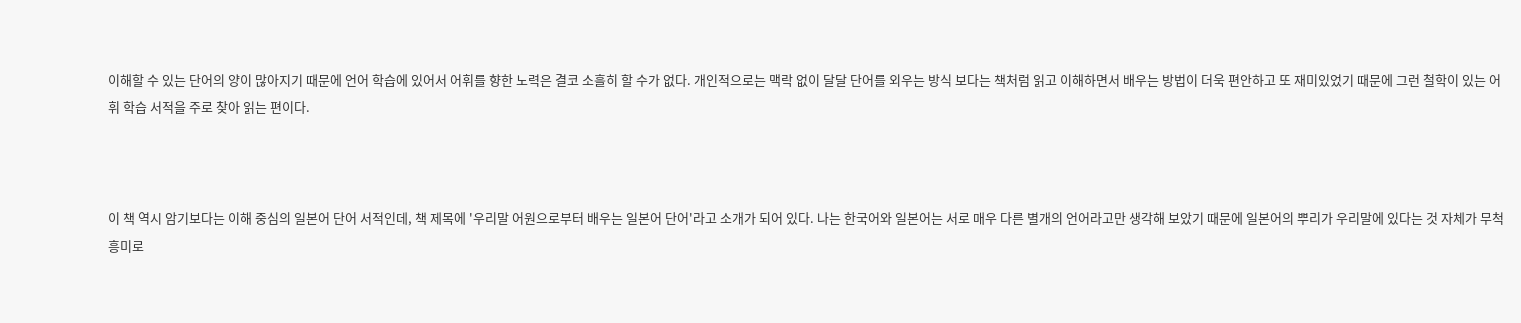이해할 수 있는 단어의 양이 많아지기 때문에 언어 학습에 있어서 어휘를 향한 노력은 결코 소흘히 할 수가 없다. 개인적으로는 맥락 없이 달달 단어를 외우는 방식 보다는 책처럼 읽고 이해하면서 배우는 방법이 더욱 편안하고 또 재미있었기 때문에 그런 철학이 있는 어휘 학습 서적을 주로 찾아 읽는 편이다.



이 책 역시 암기보다는 이해 중심의 일본어 단어 서적인데, 책 제목에 '우리말 어원으로부터 배우는 일본어 단어'라고 소개가 되어 있다. 나는 한국어와 일본어는 서로 매우 다른 별개의 언어라고만 생각해 보았기 때문에 일본어의 뿌리가 우리말에 있다는 것 자체가 무척 흥미로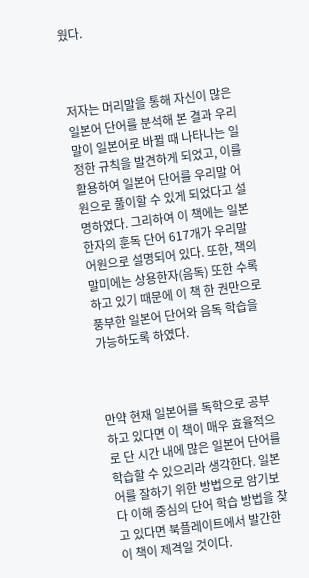웠다.



저자는 머리말을 통해 자신이 많은 일본어 단어를 분석해 본 결과 우리말이 일본어로 바뀔 때 나타나는 일정한 규칙을 발견하게 되었고, 이를 활용하여 일본어 단어를 우리말 어원으로 풀이할 수 있게 되었다고 설명하였다. 그리하여 이 책에는 일본 한자의 훈독 단어 617개가 우리말 어원으로 설명되어 있다. 또한, 책의 말미에는 상용한자(음독) 또한 수록하고 있기 때문에 이 책 한 권만으로 풍부한 일본어 단어와 음독 학습을 가능하도록 하였다.



만약 현재 일본어를 독학으로 공부하고 있다면 이 책이 매우 효율적으로 단 시간 내에 많은 일본어 단어를 학습할 수 있으리라 생각한다. 일본어를 잘하기 위한 방법으로 암기보다 이해 중심의 단어 학습 방법을 찾고 있다면 북플레이트에서 발간한 이 책이 제격일 것이다.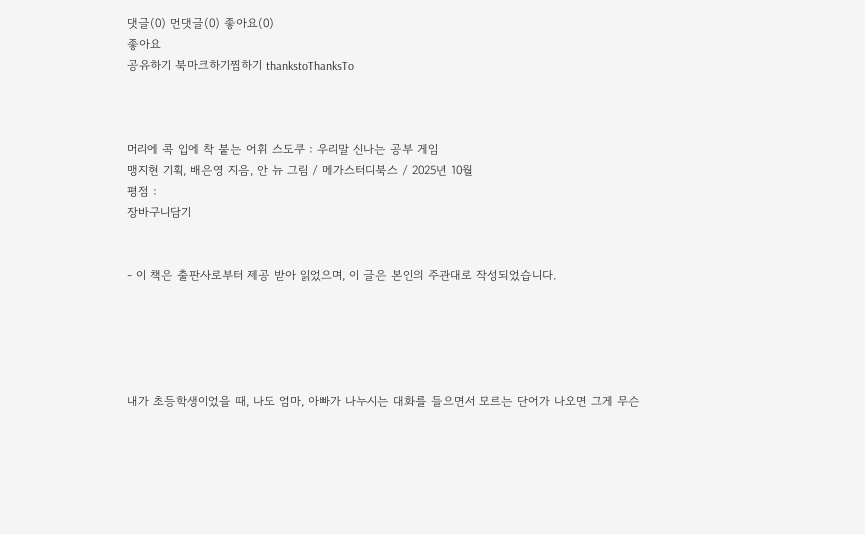댓글(0) 먼댓글(0) 좋아요(0)
좋아요
공유하기 북마크하기찜하기 thankstoThanksTo



머리에 콕 입에 착 붙는 어휘 스도쿠 : 우리말 신나는 공부 게임
맹지현 기획, 배은영 지음, 안 뉴 그림 / 메가스터디북스 / 2025년 10월
평점 :
장바구니담기


- 이 책은 출판사로부터 제공 받아 읽었으며, 이 글은 본인의 주관대로 작성되었습니다.





내가 초등학생이었을 때, 나도 엄마, 아빠가 나누시는 대화를 들으면서 모르는 단어가 나오면 그게 무슨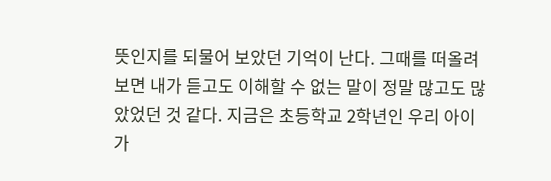뜻인지를 되물어 보았던 기억이 난다. 그때를 떠올려 보면 내가 듣고도 이해할 수 없는 말이 정말 많고도 많았었던 것 같다. 지금은 초등학교 2학년인 우리 아이가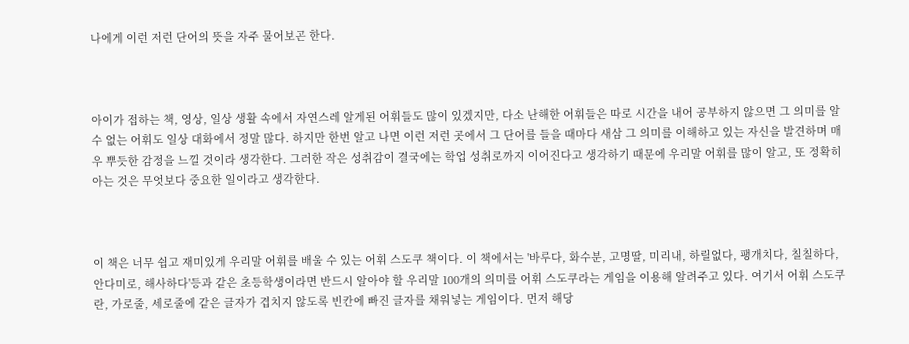나에게 이런 저런 단어의 뜻을 자주 물어보곤 한다.



아이가 접하는 책, 영상, 일상 생활 속에서 자연스레 알게된 어휘들도 많이 있겠지만, 다소 난해한 어휘들은 따로 시간을 내어 공부하지 않으면 그 의미를 알 수 없는 어휘도 일상 대화에서 정말 많다. 하지만 한번 알고 나면 이런 저런 곳에서 그 단어를 들을 때마다 새삼 그 의미를 이해하고 있는 자신을 발견하며 매우 뿌듯한 감정을 느낄 것이라 생각한다. 그러한 작은 성취감이 결국에는 학업 성취로까지 이어진다고 생각하기 때문에 우리말 어휘를 많이 알고, 또 정확히 아는 것은 무엇보다 중요한 일이라고 생각한다.



이 책은 너무 쉽고 재미있게 우리말 어휘를 배울 수 있는 어휘 스도쿠 책이다. 이 책에서는 '바루다, 화수분, 고명딸, 미리내, 하릴없다, 팽개치다, 칠칠하다, 안다미로, 해사하다'등과 같은 초등학생이라면 반드시 알아야 할 우리말 100개의 의미를 어휘 스도쿠라는 게임을 이용해 알려주고 있다. 여기서 어휘 스도쿠란, 가로줄, 세로줄에 같은 글자가 겹치지 않도록 빈칸에 빠진 글자를 채워넣는 게임이다. 먼저 해당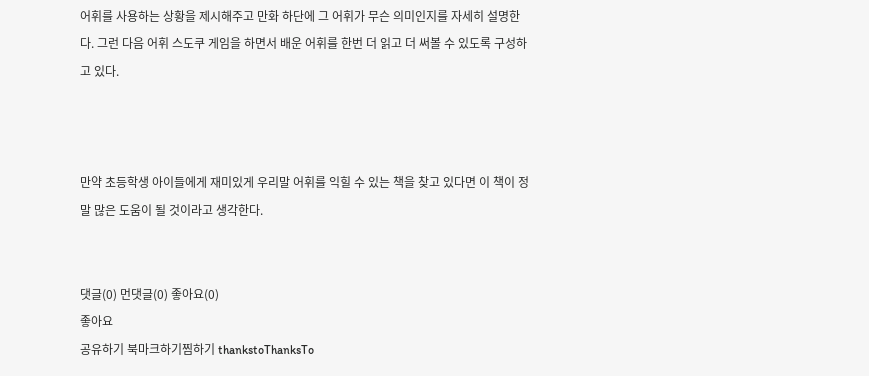어휘를 사용하는 상황을 제시해주고 만화 하단에 그 어휘가 무슨 의미인지를 자세히 설명한다. 그런 다음 어휘 스도쿠 게임을 하면서 배운 어휘를 한번 더 읽고 더 써볼 수 있도록 구성하고 있다.



만약 초등학생 아이들에게 재미있게 우리말 어휘를 익힐 수 있는 책을 찾고 있다면 이 책이 정말 많은 도움이 될 것이라고 생각한다.


댓글(0) 먼댓글(0) 좋아요(0)
좋아요
공유하기 북마크하기찜하기 thankstoThanksTo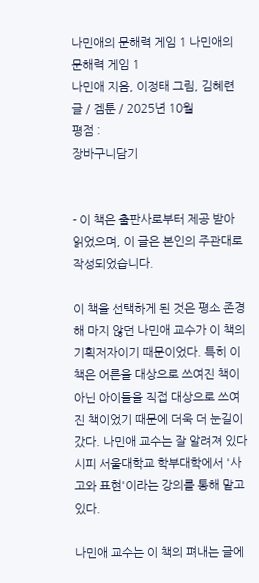나민애의 문해력 게임 1 나민애의 문해력 게임 1
나민애 지음, 이정태 그림, 김혜련 글 / 겜툰 / 2025년 10월
평점 :
장바구니담기


- 이 책은 출판사로부터 제공 받아 읽었으며, 이 글은 본인의 주관대로 작성되었습니다.

이 책을 선택하게 된 것은 평소 존경해 마지 않던 나민애 교수가 이 책의 기획저자이기 때문이었다. 특히 이 책은 어른을 대상으로 쓰여진 책이 아닌 아이들을 직접 대상으로 쓰여진 책이었기 때문에 더욱 더 눈길이 갔다. 나민애 교수는 잘 알려져 있다시피 서울대학교 학부대학에서 '사고와 표현'이라는 강의를 통해 맡고 있다.

나민애 교수는 이 책의 펴내는 글에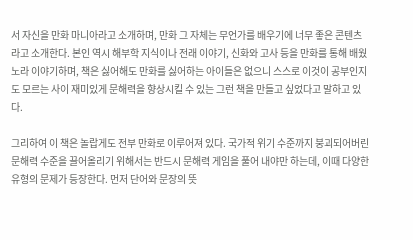서 자신을 만화 마니아라고 소개하며, 만화 그 자체는 무언가를 배우기에 너무 좋은 콘텐츠라고 소개한다. 본인 역시 해부학 지식이나 전래 이야기, 신화와 고사 등을 만화를 통해 배웠노라 이야기하며, 책은 싫어해도 만화를 싫어하는 아이들은 없으니 스스로 이것이 공부인지도 모르는 사이 재미있게 문해력을 향상시킬 수 있는 그런 책을 만들고 싶었다고 말하고 있다.

그리하여 이 책은 놀랍게도 전부 만화로 이루어져 있다. 국가적 위기 수준까지 붕괴되어버린 문해력 수준을 끌어올리기 위해서는 반드시 문해력 게임을 풀어 내야만 하는데, 이때 다양한 유형의 문제가 등장한다. 먼저 단어와 문장의 뜻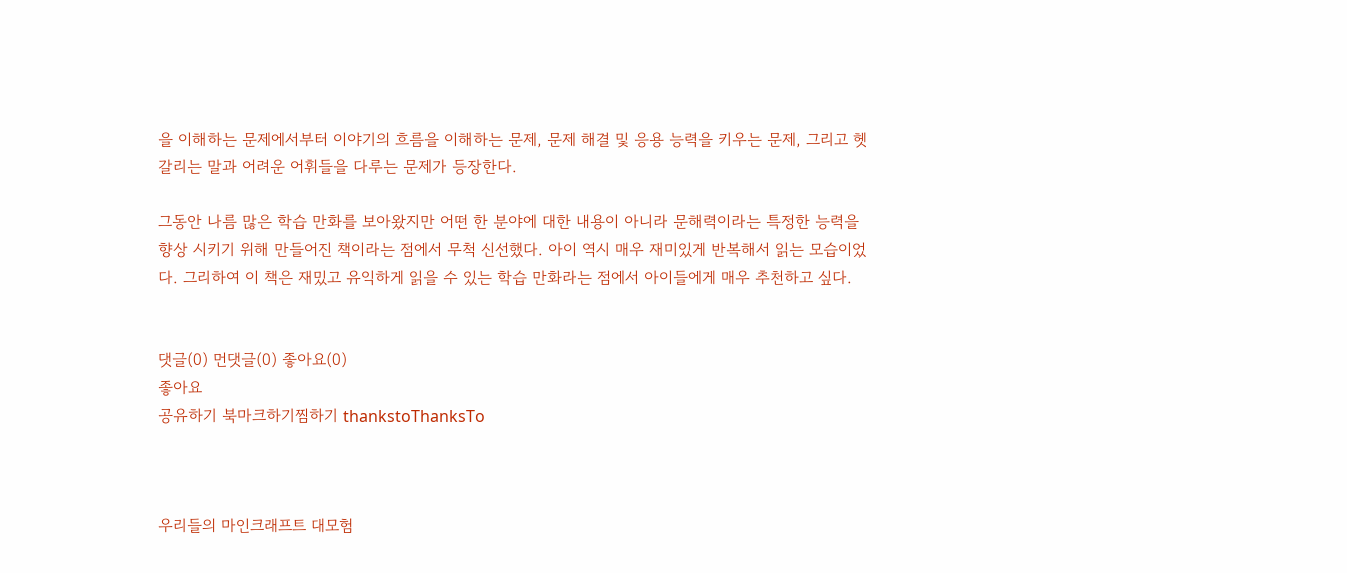을 이해하는 문제에서부터 이야기의 흐름을 이해하는 문제, 문제 해결 및 응용 능력을 키우는 문제, 그리고 헷갈리는 말과 어려운 어휘들을 다루는 문제가 등장한다.

그동안 나름 많은 학습 만화를 보아왔지만 어떤 한 분야에 대한 내용이 아니라 문해력이라는 특정한 능력을 향상 시키기 위해 만들어진 책이라는 점에서 무척 신선했다. 아이 역시 매우 재미있게 반복해서 읽는 모습이었다. 그리하여 이 책은 재밌고 유익하게 읽을 수 있는 학습 만화라는 점에서 아이들에게 매우 추천하고 싶다.


댓글(0) 먼댓글(0) 좋아요(0)
좋아요
공유하기 북마크하기찜하기 thankstoThanksTo



우리들의 마인크래프트 대모험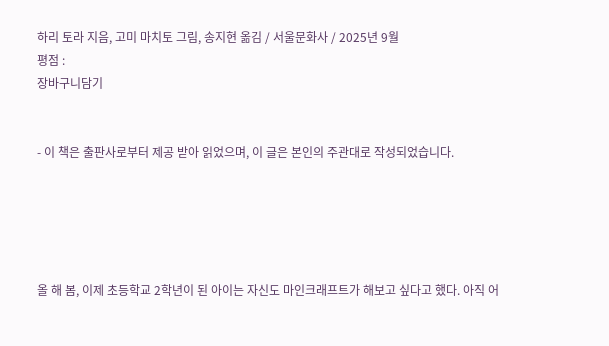하리 토라 지음, 고미 마치토 그림, 송지현 옮김 / 서울문화사 / 2025년 9월
평점 :
장바구니담기


- 이 책은 출판사로부터 제공 받아 읽었으며, 이 글은 본인의 주관대로 작성되었습니다.





올 해 봄, 이제 초등학교 2학년이 된 아이는 자신도 마인크래프트가 해보고 싶다고 했다. 아직 어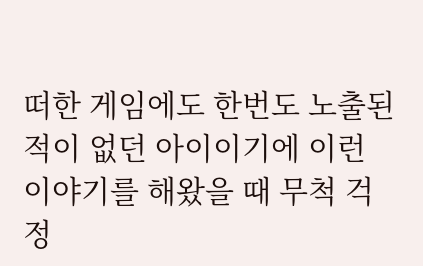떠한 게임에도 한번도 노출된 적이 없던 아이이기에 이런 이야기를 해왔을 때 무척 걱정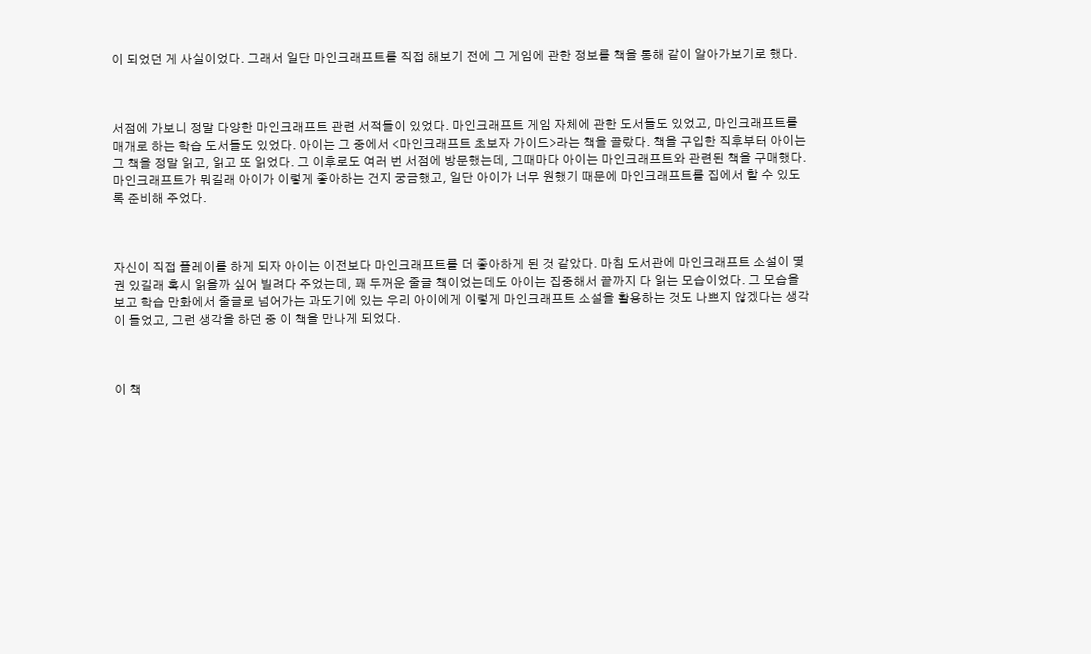이 되었던 게 사실이었다. 그래서 일단 마인크래프트를 직접 해보기 전에 그 게임에 관한 정보를 책을 통해 같이 알아가보기로 했다.



서점에 가보니 정말 다양한 마인크래프트 관련 서적들이 있었다. 마인크래프트 게임 자체에 관한 도서들도 있었고, 마인크래프트를 매개로 하는 학습 도서들도 있었다. 아이는 그 중에서 <마인크래프트 초보자 가이드>라는 책을 골랐다. 책을 구입한 직후부터 아이는 그 책을 정말 읽고, 읽고 또 읽었다. 그 이후로도 여러 번 서점에 방문했는데, 그때마다 아이는 마인크래프트와 관련된 책을 구매했다. 마인크래프트가 뭐길래 아이가 이렇게 좋아하는 건지 궁금했고, 일단 아이가 너무 원했기 때문에 마인크래프트를 집에서 할 수 있도록 준비해 주었다.



자신이 직접 플레이를 하게 되자 아이는 이전보다 마인크래프트를 더 좋아하게 된 것 같았다. 마침 도서관에 마인크래프트 소설이 몇 권 있길래 혹시 읽을까 싶어 빌려다 주었는데, 꽤 두꺼운 줄글 책이었는데도 아이는 집중해서 끝까지 다 읽는 모습이었다. 그 모습을 보고 학습 만화에서 줄글로 넘어가는 과도기에 있는 우리 아이에게 이렇게 마인크래프트 소설을 활용하는 것도 나쁘지 않겠다는 생각이 들었고, 그런 생각을 하던 중 이 책을 만나게 되었다.



이 책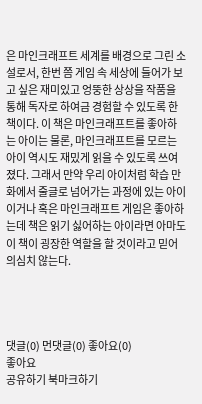은 마인크래프트 세계를 배경으로 그린 소설로서, 한번 쯤 게임 속 세상에 들어가 보고 싶은 재미있고 엉뚱한 상상을 작품을 통해 독자로 하여금 경험할 수 있도록 한 책이다. 이 책은 마인크래프트를 좋아하는 아이는 물론, 마인크래프트를 모르는 아이 역시도 재밌게 읽을 수 있도록 쓰여졌다. 그래서 만약 우리 아이처럼 학습 만화에서 줄글로 넘어가는 과정에 있는 아이이거나 혹은 마인크래프트 게임은 좋아하는데 책은 읽기 싫어하는 아이라면 아마도 이 책이 굉장한 역할을 할 것이라고 믿어 의심치 않는다.




댓글(0) 먼댓글(0) 좋아요(0)
좋아요
공유하기 북마크하기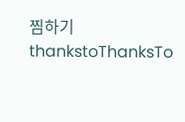찜하기 thankstoThanksTo